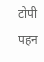टोपी पहन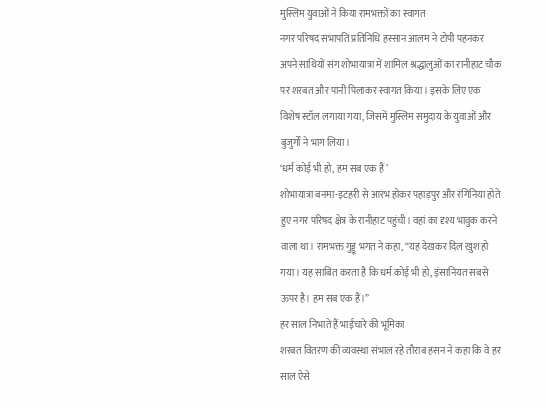मुस्लिम युवाओं ने किया रामभक्तों का स्वागत
नगर परिषद सभापति प्रतिनिधि हस्सान आलम ने टोपी पहनकर अपने साथियों संग शोभायात्रा में शामिल श्रद्धालुओं का रानीहाट चौक पर शरबत और पानी पिलाकर स्वागत किया। इसके लिए एक विशेष स्टॉल लगाया गया, जिसमें मुस्लिम समुदाय के युवाओं और बुजुर्गों ने भाग लिया।
‘धर्म कोई भी हो, हम सब एक हैं’
शोभायात्रा बनमा-इटहरी से आरंभ होकर पहाड़पुर और रंगिनिया होते हुए नगर परिषद क्षेत्र के रानीहाट पहुंची। वहां का दृश्य भावुक करने वाला था। रामभक्त गुड्डू भगत ने कहा, “यह देखकर दिल खुश हो गया। यह साबित करता है कि धर्म कोई भी हो, इंसानियत सबसे ऊपर है। हम सब एक हैं।”
हर साल निभाते हैं भाईचारे की भूमिका
शरबत वितरण की व्यवस्था संभाल रहे तौराब हसन ने कहा कि वे हर साल ऐसे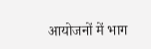आयोजनों में भाग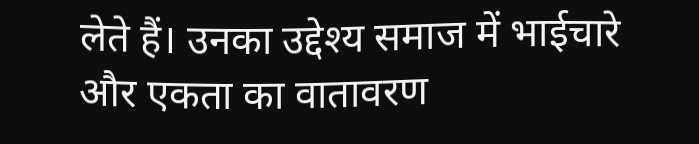लेते हैं। उनका उद्देश्य समाज में भाईचारे और एकता का वातावरण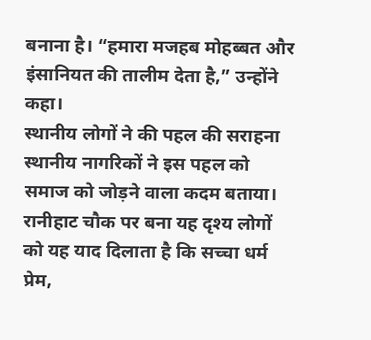बनाना है। “हमारा मजहब मोहब्बत और इंसानियत की तालीम देता है,” उन्होंने कहा।
स्थानीय लोगों ने की पहल की सराहना
स्थानीय नागरिकों ने इस पहल को समाज को जोड़ने वाला कदम बताया। रानीहाट चौक पर बना यह दृश्य लोगों को यह याद दिलाता है कि सच्चा धर्म प्रेम,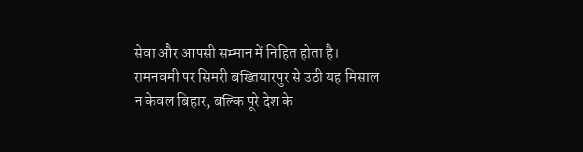सेवा और आपसी सम्मान में निहित होता है।
रामनवमी पर सिमरी बख्तियारपुर से उठी यह मिसाल न केवल बिहार, बल्कि पूरे देश के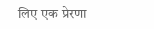लिए एक प्रेरणा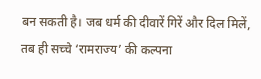बन सकती है। जब धर्म की दीवारें गिरें और दिल मिलें, तब ही सच्चे ‘रामराज्य’ की कल्पना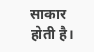साकार होती है।